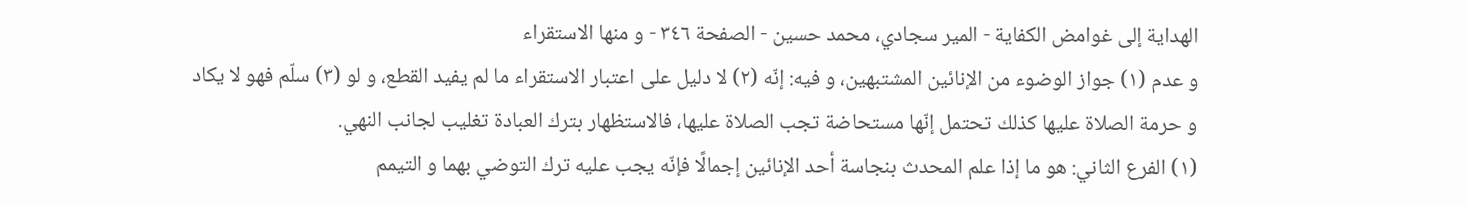الهداية إلى غوامض الكفاية - المير سجادي، محمد حسين - الصفحة ٣٤٦ - و منها الاستقراء
و عدم (١) جواز الوضوء من الإنائين المشتبهين، و فيه: إنّه (٢) لا دليل على اعتبار الاستقراء ما لم يفيد القطع، و لو (٣) سلّم فهو لا يكاد
و حرمة الصلاة عليها كذلك تحتمل إنّها مستحاضة تجب الصلاة عليها، فالاستظهار بترك العبادة تغليب لجانب النهي.
(١) الفرع الثاني: هو ما إذا علم المحدث بنجاسة أحد الإنائين إجمالًا فإنّه يجب عليه ترك التوضي بهما و التيمم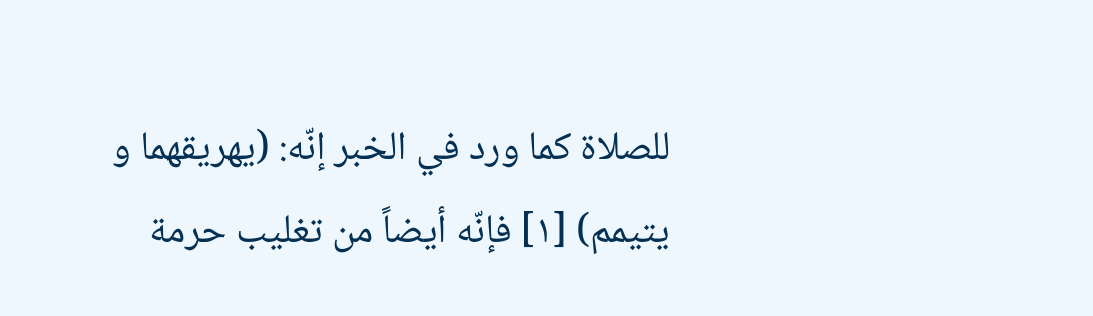للصلاة كما ورد في الخبر إنّه: (يهريقهما و يتيمم) [١] فإنّه أيضاً من تغليب حرمة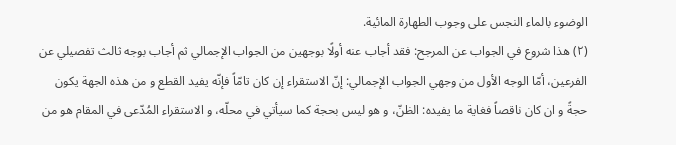الوضوء بالماء النجس على وجوب الطهارة المائية.
(٢) هذا شروع في الجواب عن المرجح: فقد أجاب عنه أولًا بوجهين من الجواب الإجمالي ثم أجاب بوجه ثالث تفصيلي عن الفرعين، أمّا الوجه الأول من وجهي الجواب الإجمالي: إنّ الاستقراء إن كان تامّاً فإنّه يفيد القطع و من هذه الجهة يكون حجةً و ان كان ناقصاً فغاية ما يفيده: الظنّ، و هو ليس بحجة كما سيأتي في محلّه، و الاستقراء المُدّعى في المقام هو من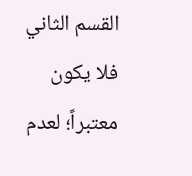القسم الثاني فلا يكون معتبراً؛ لعدم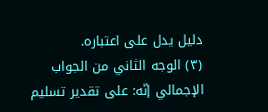دليل يدل على اعتباره.
(٣) الوجه الثاني من الجواب الإجمالي إنّه: على تقدير تسليم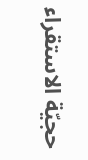حجيّة الاستقراء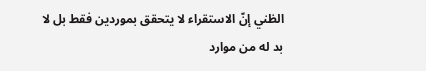الظني إنّ الاستقراء لا يتحقق بموردين فقط بل لا بد له من موارد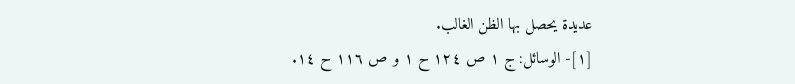عديدة يحصل بها الظن الغالب.
[١]- الوسائل: ج ١ ص ١٢٤ ح ١ و ص ١١٦ ح ١٤.